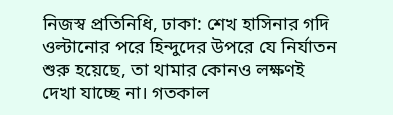নিজস্ব প্রতিনিধি, ঢাকা: শেখ হাসিনার গদি ওল্টানোর পরে হিন্দুদের উপরে যে নির্যাতন শুরু হয়েছে, তা থামার কোনও লক্ষণই দেখা যাচ্ছে না। গতকাল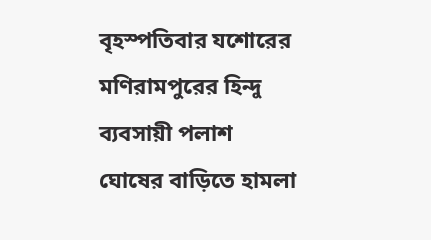বৃহস্পতিবার যশোরের মণিরামপুরের হিন্দু ব্যবসায়ী পলাশ ঘোষের বাড়িতে হামলা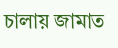চালায় জামাত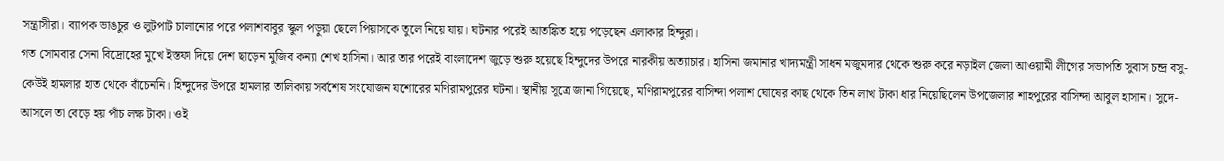সন্ত্রাসীরা। ব্যাপক ভাঙচুর ও লুটপাট চালানোর পরে পলাশবাবুর স্কুল পড়ুয়া ছেলে পিয়াসকে তুলে নিয়ে যায়। ঘটনার পরেই আতঙ্কিত হয়ে পড়েছেন এলাকার হিন্দুরা।
গত সোমবার সেনা বিদ্রোহের মুখে ইস্তফা দিয়ে দেশ ছাড়েন মুজিব কন্যা শেখ হাসিনা। আর তার পরেই বাংলাদেশ জুড়ে শুরু হয়েছে হিন্দুদের উপরে নারকীয় অত্যাচার। হাসিনা জমানার খাদ্যমন্ত্রী সাধন মজুমদার থেকে শুরু করে নড়াইল জেলা আওয়ামী লীগের সভাপতি সুবাস চন্দ্র বসু-কেউই হামলার হাত থেকে বাঁচেননি। হিন্দুদের উপরে হামলার তালিকায় সর্বশেষ সংযোজন যশোরের মণিরামপুরের ঘটনা। স্থানীয় সূত্রে জানা গিয়েছে, মণিরামপুরের বাসিন্দা পলাশ ঘোষের কাছ থেকে তিন লাখ টাকা ধার নিয়েছিলেন উপজেলার শাহপুরের বাসিন্দা আবুল হাসান। সুদে-আসলে তা বেড়ে হয় পাঁচ লক্ষ টাকা। ওই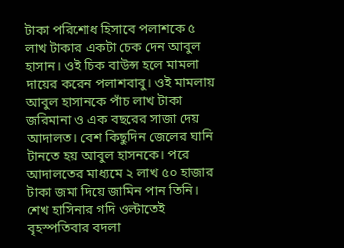টাকা পরিশোধ হিসাবে পলাশকে ৫ লাখ টাকার একটা চেক দেন আবুল হাসান। ওই চিক বাউন্স হলে মামলা দায়ের করেন পলাশবাবু। ওই মামলায় আবুল হাসানকে পাঁচ লাখ টাকা জরিমানা ও এক বছরের সাজা দেয় আদালত। বেশ কিছুদিন জেলের ঘানি টানতে হয় আবুল হাসনকে। পরে আদালতের মাধ্যমে ২ লাখ ৫০ হাজার টাকা জমা দিয়ে জামিন পান তিনি।
শেখ হাসিনার গদি ওল্টাতেই বৃহস্পতিবার বদলা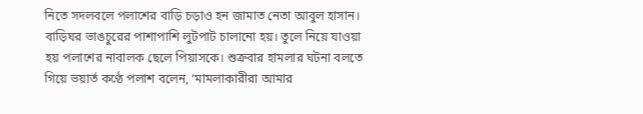নিতে সদলবলে পলাশের বাড়ি চড়াও হন জামাত নেতা আবুল হাসান। বাড়িঘর ভাঙচুরের পাশাপাশি লুটপাট চালানো হয়। তুলে নিয়ে যাওয়া হয় পলাশের নাবালক ছেলে পিয়াসকে। শুক্রবার হামলার ঘটনা বলতে গিয়ে ভয়ার্ত কণ্ঠে পলাশ বলেন, ‘মামলাকারীরা আমার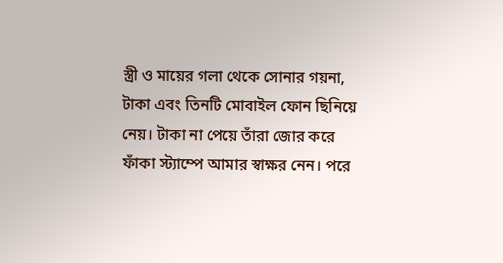স্ত্রী ও মায়ের গলা থেকে সোনার গয়না, টাকা এবং তিনটি মোবাইল ফোন ছিনিয়ে নেয়। টাকা না পেয়ে তাঁরা জোর করে ফাঁকা স্ট্যাম্পে আমার স্বাক্ষর নেন। পরে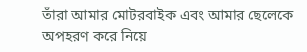তাঁরা আমার মোটরবাইক এবং আমার ছেলেকে অপহরণ করে নিয়ে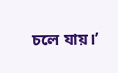চলে যায়।’